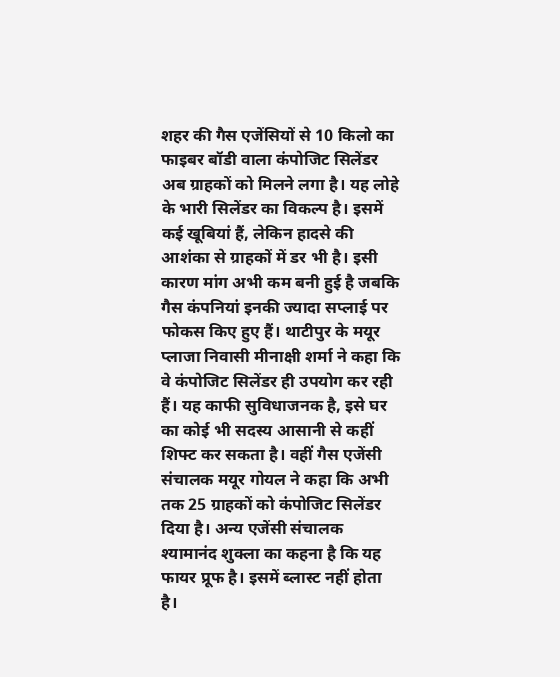शहर की गैस एजेंसियों से 10 किलो का फाइबर बॉडी वाला कंपोजिट सिलेंडर अब ग्राहकों को मिलने लगा है। यह लोहे के भारी सिलेंडर का विकल्प है। इसमें कई खूबियां हैं, लेकिन हादसे की आशंका से ग्राहकों में डर भी है। इसी कारण मांग अभी कम बनी हुई है जबकि गैस कंपनियां इनकी ज्यादा सप्लाई पर फोकस किए हुए हैं। थाटीपुर के मयूर प्लाजा निवासी मीनाक्षी शर्मा ने कहा कि वे कंपोजिट सिलेंडर ही उपयोग कर रही हैं। यह काफी सुविधाजनक है, इसे घर का कोई भी सदस्य आसानी से कहीं शिफ्ट कर सकता है। वहीं गैस एजेंसी संचालक मयूर गोयल ने कहा कि अभी तक 25 ग्राहकों को कंपोजिट सिलेंडर दिया है। अन्य एजेंसी संचालक श्यामानंद शुक्ला का कहना है कि यह फायर प्रूफ है। इसमें ब्लास्ट नहीं होता है।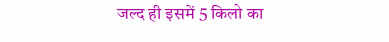जल्द ही इसमें 5 किलो का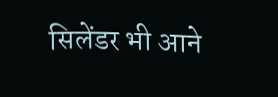सिलेंडर भी आने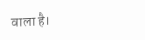वाला है।